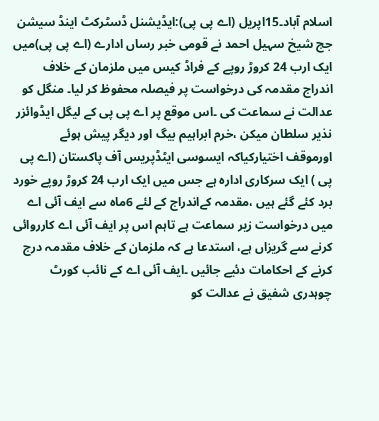اسلام آباد۔15اپریل (اے پی پی):ایڈیشنل ڈسٹرکٹ اینڈ سیشن جج شیخ سہیل احمد نے قومی خبر رساں ادارے (اے پی پی)میں ایک ارب 24 کروڑ روپے کے فراڈ کیس میں ملزمان کے خلاف اندراج مقدمہ کی درخواست پر فیصلہ محفوظ کر لیا۔ منگل کو عدالت نے سماعت کی ۔اس موقع پر اے پی پی کے لیگل ایڈوائزر نذیر سلطان میکن ،خرم ابراہیم بیگ اور دیگر پیش ہوئے اورموقف اختیارکیاکہ ایسوسی ایٹڈپریس آف پاکستان (اے پی پی ) ایک سرکاری ادارہ ہے جس میں ایک ارب 24 کروڑ روپے خورد برد کئے گئے ہیں ،مقدمہ کےاندراج کے لئے 6ماہ سے ایف آئی اے میں درخواست زیر سماعت ہے تاہم اس پر ایف آئی اے کارروائی کرنے سے گریزاں ہے، استدعا ہے کہ ملزمان کے خلاف مقدمہ درج کرنے کے احکامات دئیے جائیں ۔ایف آئی اے کے نائب کورٹ چوہدری شفیق نے عدالت کو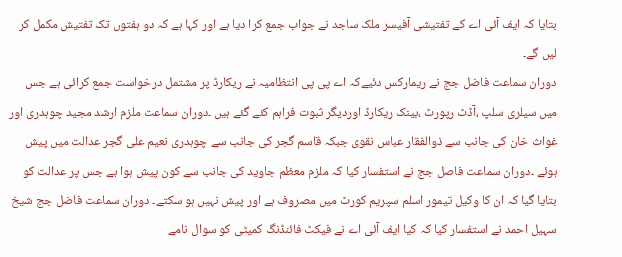بتایا کہ ایف آئی اے کے تفتیشی آفیسر ملک ساجد نے جواب جمع کرا دیا ہے اور کہا ہے کہ دو ہفتوں تک تفتیش مکمل کر لیں گے۔
دوران سماعت فاضل جج نے ریمارکس دئیےکہ اے پی پی انتظامیہ نے ریکارڈ پر مشتمل درخواست جمع کرائی ہے جس میں سیلری سلپ ،آڈٹ رپورٹ ،بینک ریکارڈ اوردیگر ثبوت فراہم کئے گئے ہیں ۔دوران سماعت ملزم ارشد مجید چوہدری اور غواث خان کی جانب سے ذوالفقار عباس نقوی جبکہ قاسم گجر کی جانب سے چوہدری نعیم علی گجر عدالت میں پیش ہوئے ۔دوران سماعت فاصل جج نے استفسار کیا کہ ملزم معظم جاوید کی جانب سے کون پیش ہوا ہے جس پر عدالت کو بتایا گیا کہ ان کا وکیل تیمور اسلم سپریم کورٹ میں مصروف ہے اور پیش نہیں ہو سکتے۔ دوران سماعت فاضل جج شیخ سہیل احمد نے استفسار کیا کہ کیا ایف آئی اے نے فیکٹ فائنڈنگ کمیٹی کو سوال نامے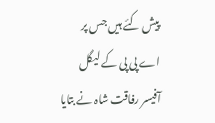پیش کئے ہیں جس پر اے پی پی کے لیگل آفیسر رفاقت شاہ نے بتایا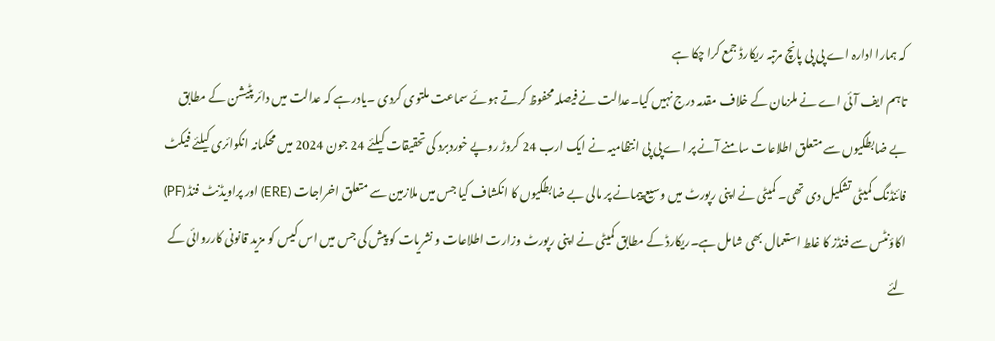کہ ہمارا ادارہ اے پی پی پانچ مرتبہ ریکارڈ جمع کرا چکا ہے
تاہم ایف آئی اے نے ملزمان کے خلاف مقدمہ درج نہیں کیا۔عدالت نے فیصلہ محفوظ کرتے ہوئے سماعت ملتوی کردی ۔یادرہے کہ عدالت میں دائر پٹیشن کے مطابق بے ضابطگیوں سے متعلق اطلاعات سامنے آنے پر اے پی پی انتظامیہ نے ایک ارب 24 کروڑ روپے خوردبرد کی تحقیقات کیلئے 24 جون 2024 میں محکمانہ انکوائری کیلئے فیکٹ فائنڈنگ کمیٹی تشکیل دی تھی۔ کمیٹی نے اپنی رپورٹ میں وسیع پیمانے پر مالی بے ضابطگیوں کا انکشاف کیا جس میں ملازمین سے متعلق اخراجات (ERE) اور پراویڈنٹ فنڈ (PF) اکاؤنٹس سے فنڈز کا غلط استعمال بھی شامل ہے۔ریکارڈ کے مطابق کمیٹی نے اپنی رپورٹ وزارت اطلاعات و نشریات کو پیش کی جس میں اس کیس کو مزید قانونی کارروائی کے لئے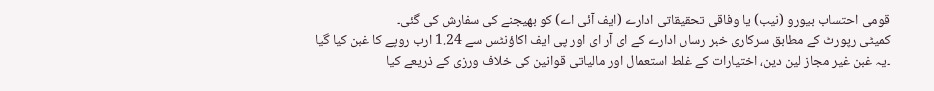قومی احتساب بیورو (نیب) یا وفاقی تحقیقاتی ادارے (ایف آئی اے) کو بھیجنے کی سفارش کی گئی۔
کمیٹی رپورٹ کے مطابق سرکاری خبر رساں ادارے کے ای آر ای اور پی ایف اکاؤنٹس سے 1.24 ارب روپے کا غبن کیا گیا ۔یہ غبن غیر مجاز لین دین، اختیارات کے غلط استعمال اور مالیاتی قوانین کی خلاف ورزی کے ذریعے کیا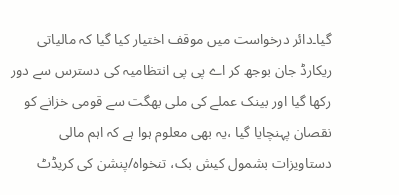گیا۔دائر درخواست میں موقف اختیار کیا گیا کہ مالیاتی ریکارڈ جان بوجھ کر اے پی پی انتظامیہ کی دسترس سے دور رکھا گیا اور بینک عملے کی ملی بھگت سے قومی خزانے کو نقصان پہنچایا گیا ،یہ بھی معلوم ہوا ہے کہ اہم مالی دستاویزات بشمول کیش بک، تنخواہ/پنشن کی کریڈٹ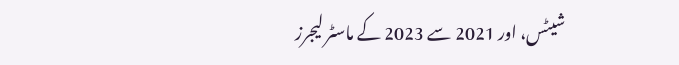شیٹس، اور 2021 سے 2023 کے ماسٹر لیجرز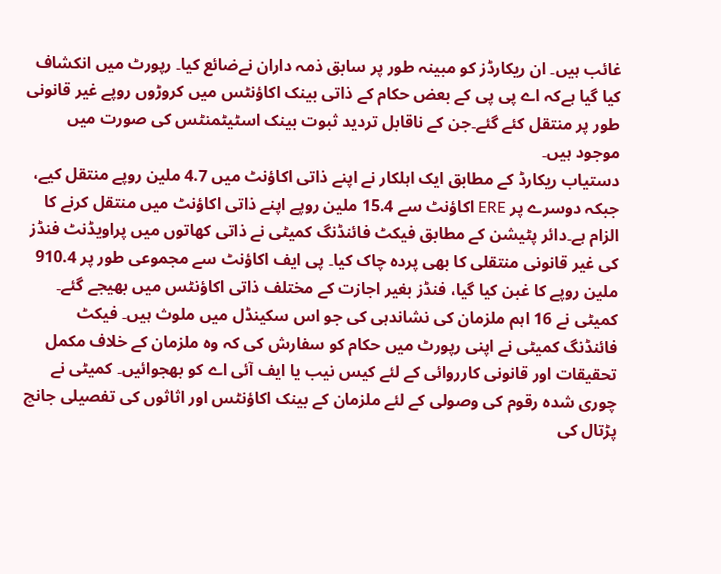غائب ہیں۔ ان ریکارڈز کو مبینہ طور پر سابق ذمہ داران نےضائع کیا۔ رپورٹ میں انکشاف کیا گیا ہےکہ اے پی پی کے بعض حکام کے ذاتی بینک اکاؤنٹس میں کروڑوں روپے غیر قانونی طور پر منتقل کئے گئے۔جن کے ناقابل تردید ثبوت بینک اسٹیٹمنٹس کی صورت میں موجود ہیں۔
دستیاب ریکارڈ کے مطابق ایک اہلکار نے اپنے ذاتی اکاؤنٹ میں 4.7 ملین روپے منتقل کیے، جبکہ دوسرے پر ERE اکاؤنٹ سے 15.4 ملین روپے اپنے ذاتی اکاؤنٹ میں منتقل کرنے کا الزام ہے۔دائر پٹیشن کے مطابق فیکٹ فائنڈنگ کمیٹی نے ذاتی کھاتوں میں پراویڈنٹ فنڈز کی غیر قانونی منتقلی کا بھی پردہ چاک کیا۔ پی ایف اکاؤنٹ سے مجموعی طور پر 910.4 ملین روپے کا غبن کیا گیا، فنڈز بغیر اجازت کے مختلف ذاتی اکاؤنٹس میں بھیجے گئے۔ کمیٹی نے 16 اہم ملزمان کی نشاندہی کی جو اس سکینڈل میں ملوث ہیں۔ فیکٹ فائنڈنگ کمیٹی نے اپنی رپورٹ میں حکام کو سفارش کی کہ وہ ملزمان کے خلاف مکمل تحقیقات اور قانونی کارروائی کے لئے کیس نیب یا ایف آئی اے کو بھجوائیں۔ کمیٹی نے چوری شدہ رقوم کی وصولی کے لئے ملزمان کے بینک اکاؤنٹس اور اثاثوں کی تفصیلی جانچ پڑتال کی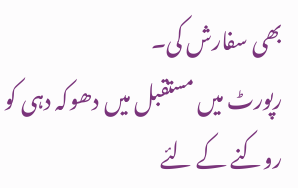بھی سفارش کی۔
رپورٹ میں مستقبل میں دھوکہ دہی کو روکنے کے لئے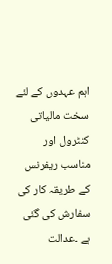اہم عہدوں کے لئے سخت مالیاتی کنٹرول اور مناسب ریفرنس کے طریقہ کار کی سفارش کی گئی ہے ۔عدالت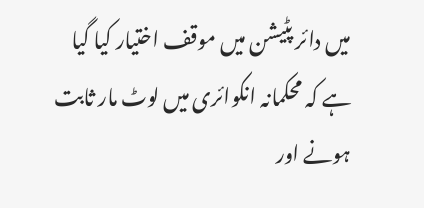میں دائر پٹیشن میں موقف اختیار کیا گیا ہے کہ محکمانہ انکوائری میں لوٹ مار ثابت ہونے اور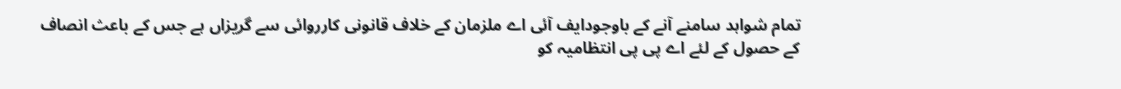تمام شواہد سامنے آنے کے باوجودایف آئی اے ملزمان کے خلاف قانونی کارروائی سے گریزاں ہے جس کے باعث انصاف کے حصول کے لئے اے پی پی انتظامیہ کو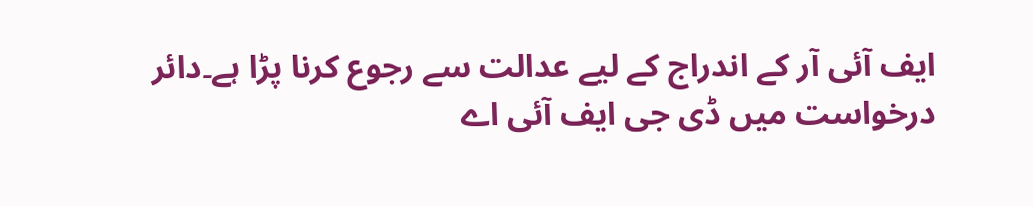ایف آئی آر کے اندراج کے لیے عدالت سے رجوع کرنا پڑا ہے۔دائر درخواست میں ڈی جی ایف آئی اے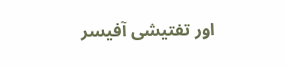اور تفتیشی آفیسر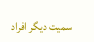سمیت دیگر افراد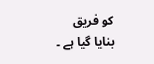کو فریق بنایا گیا ہے ۔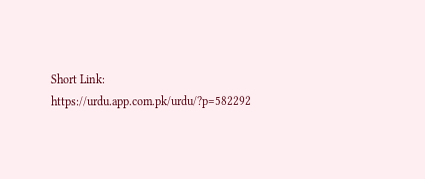Short Link: https://urdu.app.com.pk/urdu/?p=582292